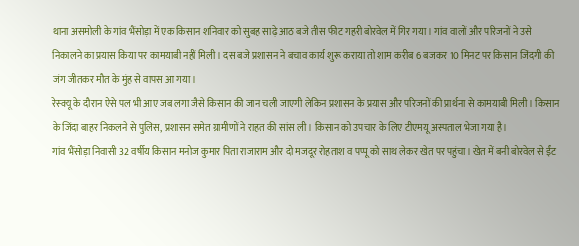थाना असमोली के गांव भैंसोड़ा में एक किसान शनिवार को सुबह साढ़े आठ बजे तीस फीट गहरी बोरवेल में गिर गया। गांव वालों और परिजनों ने उसे निकालने का प्रयास किया पर कामयाबी नहीं मिली। दस बजे प्रशासन ने बचाव कार्य शुरू कराया तो शाम करीब 6 बजकर 10 मिनट पर किसान जिंदगी की जंग जीतकर मौत के मुंह से वापस आ गया।
रेस्क्यू के दौरान ऐसे पल भी आए जब लगा जैसे किसान की जान चली जाएगी लेकिन प्रशासन के प्रयास और परिजनों की प्रार्थना से कामयाबी मिली। किसान के जिंदा बाहर निकलने से पुलिस, प्रशासन समेत ग्रामीणों ने राहत की सांस ली। किसान को उपचार के लिए टीएमयू अस्पताल भेजा गया है।
गांव भैंसोड़ा निवासी 32 वर्षीय किसान मनोज कुमार पिता राजाराम और दो मजदूर रोहताश व पप्पू को साथ लेकर खेत पर पहुंचा। खेत में बनी बोरवेल से ईंट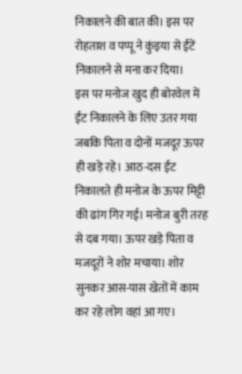निकालने की बात की। इस पर रोहताश व पप्पू ने कुंइया से ईंटें निकालने से मना कर दिया।
इस पर मनोज खुद ही बोरवेल में ईंट निकालने के लिए उतर गया जबकि पिता व दोनों मजदूर ऊपर ही खड़े रहे। आठ-दस ईंट निकालते ही मनोज के ऊपर मिट्टी की ढांग गिर गई। मनोज बुरी तरह से दब गया। ऊपर खड़े पिता व मजदूरों ने शोर मचाया। शोर सुनकर आस-पास खेतों में काम कर रहे लोग वहां आ गए।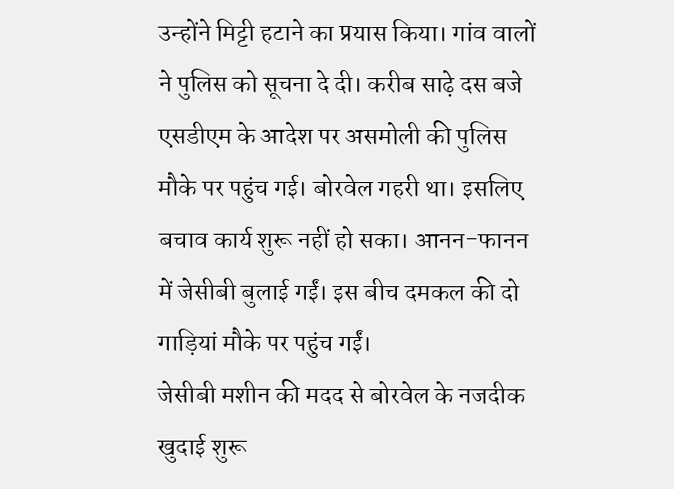उन्होंने मिट्टी हटाने का प्रयास किया। गांव वालों ने पुलिस को सूचना दे दी। करीब साढ़े दस बजे एसडीएम के आदेश पर असमोली की पुलिस मौके पर पहुंच गई। बोरवेल गहरी था। इसलिए बचाव कार्य शुरू नहीं हो सका। आनन-फानन में जेसीबी बुलाई गईं। इस बीच दमकल की दो गाड़ियां मौके पर पहुंच गईं।
जेसीबी मशीन की मदद से बोरवेल के नजदीक खुदाई शुरू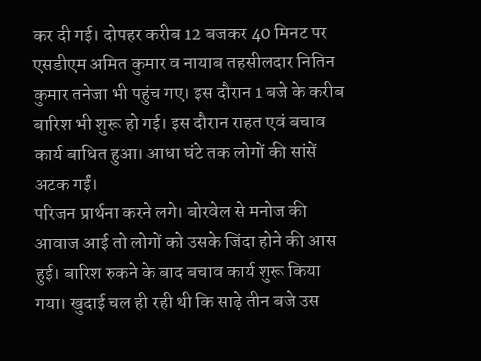कर दी गई। दोपहर करीब 12 बजकर 40 मिनट पर एसडीएम अमित कुमार व नायाब तहसीलदार नितिन कुमार तनेजा भी पहुंच गए। इस दौरान 1 बजे के करीब बारिश भी शुरू हो गई। इस दौरान राहत एवं बचाव कार्य बाधित हुआ। आधा घंटे तक लोगों की सांसें अटक गईं।
परिजन प्रार्थना करने लगे। बोरवेल से मनोज की आवाज आई तो लोगों को उसके जिंदा होने की आस हुई। बारिश रुकने के बाद बचाव कार्य शुरू किया गया। खुदाई चल ही रही थी कि साढ़े तीन बजे उस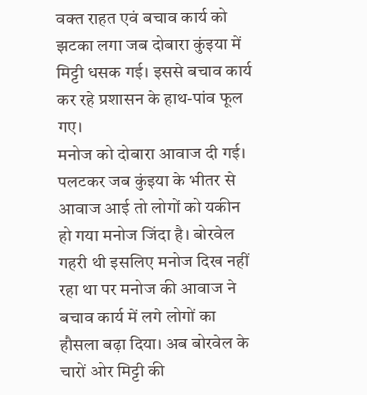वक्त राहत एवं बचाव कार्य को झटका लगा जब दोबारा कुंइया में मिट्टी धसक गई। इससे बचाव कार्य कर रहे प्रशासन के हाथ-पांव फूल गए।
मनोज को दोबारा आवाज दी गई। पलटकर जब कुंइया के भीतर से आवाज आई तो लोगों को यकीन हो गया मनोज जिंदा है। बोरवेल गहरी थी इसलिए मनोज दिख नहीं रहा था पर मनोज की आवाज ने बचाव कार्य में लगे लोगों का हौसला बढ़ा दिया। अब बोरवेल के चारों ओर मिट्टी की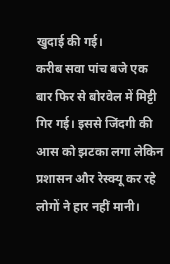खुदाई की गई।
करीब सवा पांच बजे एक बार फिर से बोरवेल में मिट्टी गिर गई। इससे जिंदगी की आस को झटका लगा लेकिन प्रशासन और रेस्क्यू कर रहे लोगों ने हार नहीं मानी।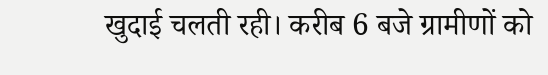खुदाई चलती रही। करीब 6 बजे ग्रामीणों को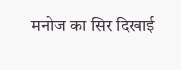मनोज का सिर दिखाई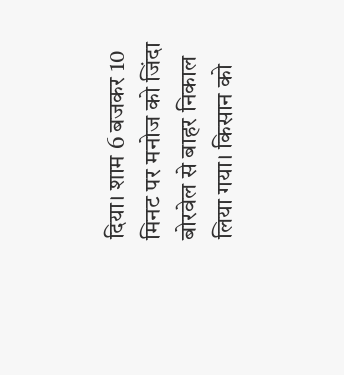दिया। शाम 6 बजकर 10 मिनट पर मनोज को जिंदा बोरवेल से बाहर निकाल लिया गया। किसान को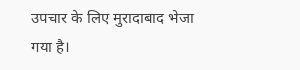उपचार के लिए मुरादाबाद भेजा गया है।